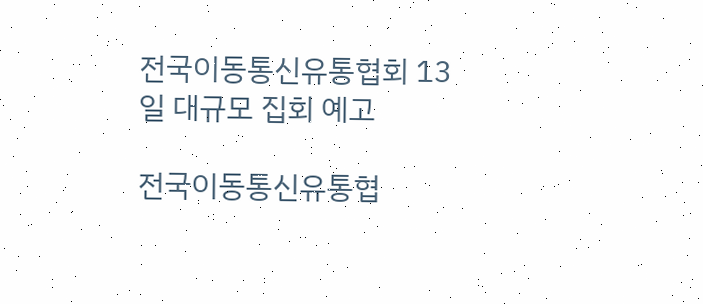전국이동통신유통협회 13일 대규모 집회 예고

전국이동통신유통협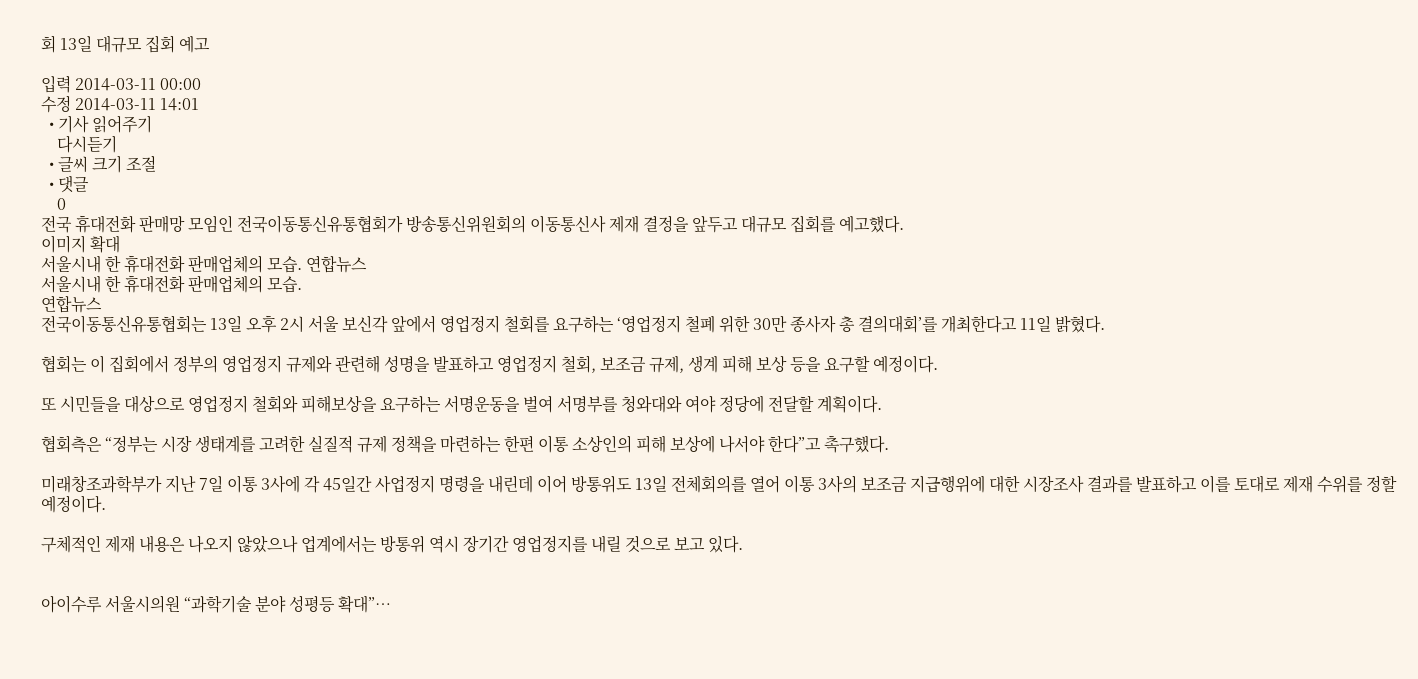회 13일 대규모 집회 예고

입력 2014-03-11 00:00
수정 2014-03-11 14:01
  • 기사 읽어주기
    다시듣기
  • 글씨 크기 조절
  • 댓글
    0
전국 휴대전화 판매망 모임인 전국이동통신유통협회가 방송통신위원회의 이동통신사 제재 결정을 앞두고 대규모 집회를 예고했다.
이미지 확대
서울시내 한 휴대전화 판매업체의 모습. 연합뉴스
서울시내 한 휴대전화 판매업체의 모습.
연합뉴스
전국이동통신유통협회는 13일 오후 2시 서울 보신각 앞에서 영업정지 철회를 요구하는 ‘영업정지 철폐 위한 30만 종사자 총 결의대회’를 개최한다고 11일 밝혔다.

협회는 이 집회에서 정부의 영업정지 규제와 관련해 성명을 발표하고 영업정지 철회, 보조금 규제, 생계 피해 보상 등을 요구할 예정이다.

또 시민들을 대상으로 영업정지 철회와 피해보상을 요구하는 서명운동을 벌여 서명부를 청와대와 여야 정당에 전달할 계획이다.

협회측은 “정부는 시장 생태계를 고려한 실질적 규제 정책을 마련하는 한편 이통 소상인의 피해 보상에 나서야 한다”고 촉구했다.

미래창조과학부가 지난 7일 이통 3사에 각 45일간 사업정지 명령을 내린데 이어 방통위도 13일 전체회의를 열어 이통 3사의 보조금 지급행위에 대한 시장조사 결과를 발표하고 이를 토대로 제재 수위를 정할 예정이다.

구체적인 제재 내용은 나오지 않았으나 업계에서는 방통위 역시 장기간 영업정지를 내릴 것으로 보고 있다.


아이수루 서울시의원 “과학기술 분야 성평등 확대”…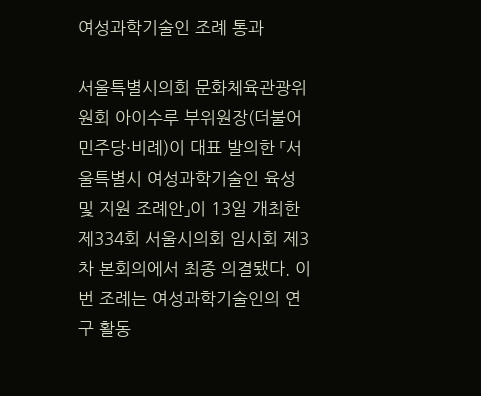여성과학기술인 조례 통과

서울특별시의회 문화체육관광위원회 아이수루 부위원장(더불어민주당·비례)이 대표 발의한 「서울특별시 여성과학기술인 육성 및 지원 조례안」이 13일 개최한 제334회 서울시의회 임시회 제3차 본회의에서 최종 의결됐다. 이번 조례는 여성과학기술인의 연구 활동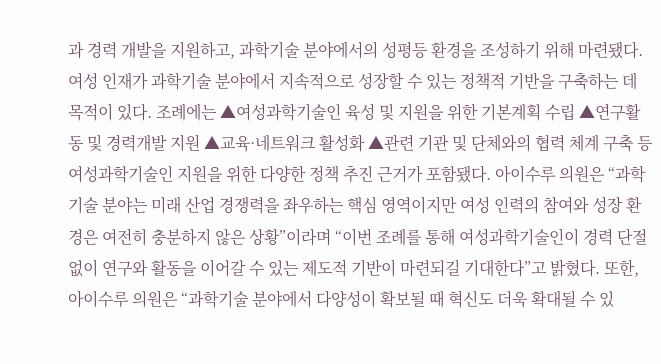과 경력 개발을 지원하고, 과학기술 분야에서의 성평등 환경을 조성하기 위해 마련됐다. 여성 인재가 과학기술 분야에서 지속적으로 성장할 수 있는 정책적 기반을 구축하는 데 목적이 있다. 조례에는 ▲여성과학기술인 육성 및 지원을 위한 기본계획 수립 ▲연구활동 및 경력개발 지원 ▲교육·네트워크 활성화 ▲관련 기관 및 단체와의 협력 체계 구축 등 여성과학기술인 지원을 위한 다양한 정책 추진 근거가 포함됐다. 아이수루 의원은 “과학기술 분야는 미래 산업 경쟁력을 좌우하는 핵심 영역이지만 여성 인력의 참여와 성장 환경은 여전히 충분하지 않은 상황”이라며 “이번 조례를 통해 여성과학기술인이 경력 단절 없이 연구와 활동을 이어갈 수 있는 제도적 기반이 마련되길 기대한다”고 밝혔다. 또한, 아이수루 의원은 “과학기술 분야에서 다양성이 확보될 때 혁신도 더욱 확대될 수 있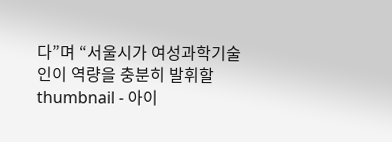다”며 “서울시가 여성과학기술인이 역량을 충분히 발휘할
thumbnail - 아이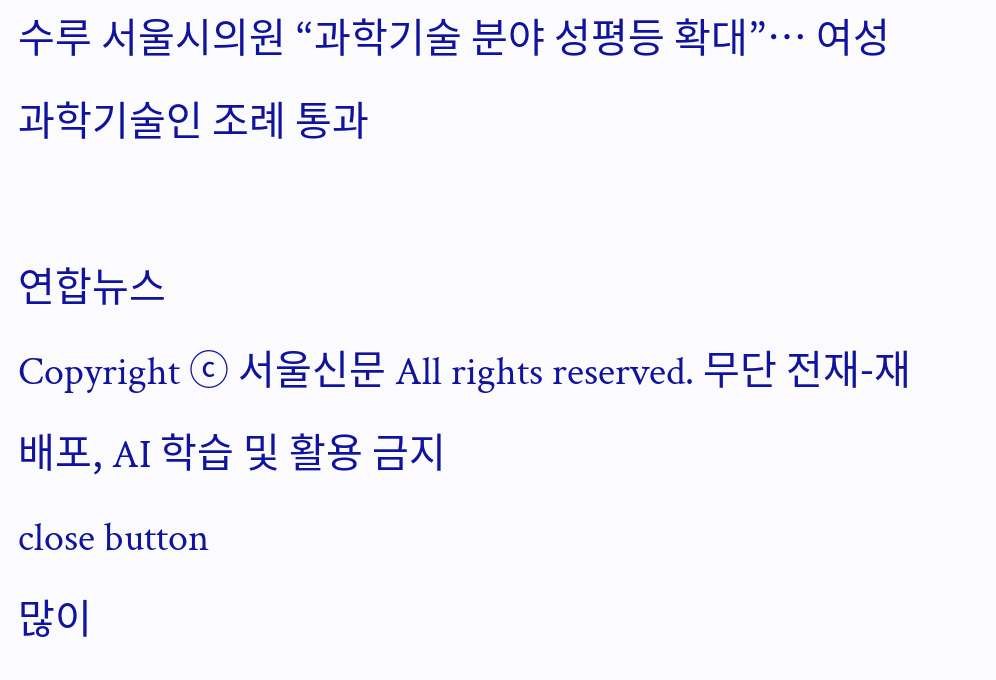수루 서울시의원 “과학기술 분야 성평등 확대”… 여성과학기술인 조례 통과

연합뉴스
Copyright ⓒ 서울신문 All rights reserved. 무단 전재-재배포, AI 학습 및 활용 금지
close button
많이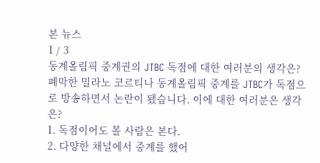본 뉴스
1 / 3
동계올림픽 중계권의 JTBC 독점에 대한 여러분의 생각은?
폐막한 밀라노 코르티나 동계올림픽 중계를 JTBC가 독점으로 방송하면서 논란이 됐습니다. 이에 대한 여러분은 생각은?
1. 독점이어도 볼 사람은 본다.
2. 다양한 채널에서 중계를 했어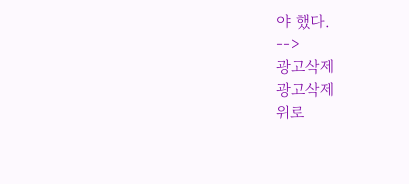야 했다.
-->
광고삭제
광고삭제
위로